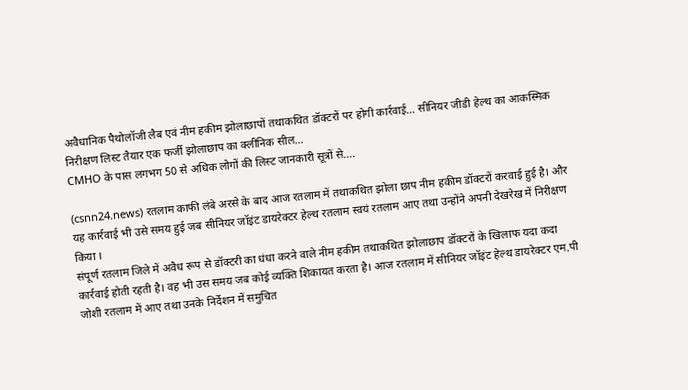अवैधानिक पैथोलॉजी लैब एवं नीम हकीम झोलाछापों तथाकथित डॉक्टरों पर होगी कार्रवाई… सीनियर जीडी हेल्थ का आकस्मिक निरीक्षण लिस्ट तैयार एक फर्जी झोलाछाप का क्लीनिक सील…
CMHO के पास लगभग 50 से अधिक लोगों की लिस्ट जानकारी सूत्रों से....

(csnn24.news) रतलाम काफी लंबे अरसे के बाद आज रतलाम में तथाकथित झोला छाप नीम हकीम डॉक्टरों करवाई हुई है। और यह कार्रवाई भी उसे समय हुई जब सीनियर जॉइंट डायरेक्टर हेल्थ रतलाम स्वयं रतलाम आए तथा उन्होंने अपनी देखरेख में निरीक्षण किया ।
संपूर्ण रतलाम जिले में अवैध रूप से डॉक्टरी का धंधा करने वाले नीम हकीम तथाकथित झोलाछाप डॉक्टरों के खिलाफ यदा कदा कार्रवाई होती रहती है। वह भी उस समय जब कोई व्यक्ति शिकायत करता है। आज रतलाम में सीनियर जॉइंट हेल्थ डायरेक्टर एम.पी जोशी रतलाम में आए तथा उनके निर्देशन में समुचित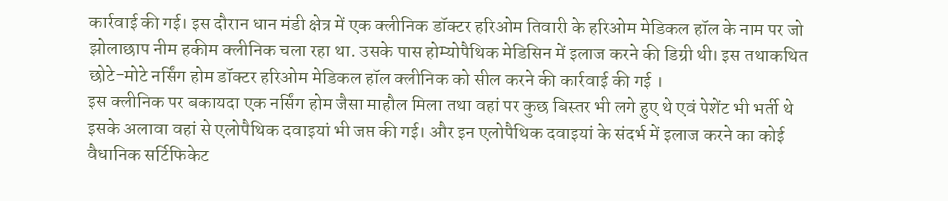कार्रवाई की गई। इस दौरान धान मंडी क्षेत्र में एक क्लीनिक डॉक्टर हरिओम तिवारी के हरिओम मेडिकल हॉल के नाम पर जो झोलाछाप नीम हकीम क्लीनिक चला रहा था. उसके पास होम्योपैथिक मेडिसिन में इलाज करने की डिग्री थी। इस तथाकथित छोटे-मोटे नर्सिंग होम डॉक्टर हरिओम मेडिकल हॉल क्लीनिक को सील करने की कार्रवाई की गई ।
इस क्लीनिक पर बकायदा एक नर्सिंग होम जैसा माहौल मिला तथा वहां पर कुछ बिस्तर भी लगे हुए थे एवं पेशेंट भी भर्ती थे इसके अलावा वहां से एलोपैथिक दवाइयां भी जप्त की गई। और इन एलोपैथिक दवाइयां के संदर्भ में इलाज करने का कोई वैधानिक सर्टिफिकेट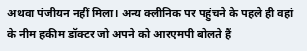अथवा पंजीयन नहीं मिला। अन्य क्लीनिक पर पहुंचने के पहले ही वहां के नीम हकीम डॉक्टर जो अपने को आरएमपी बोलते हैं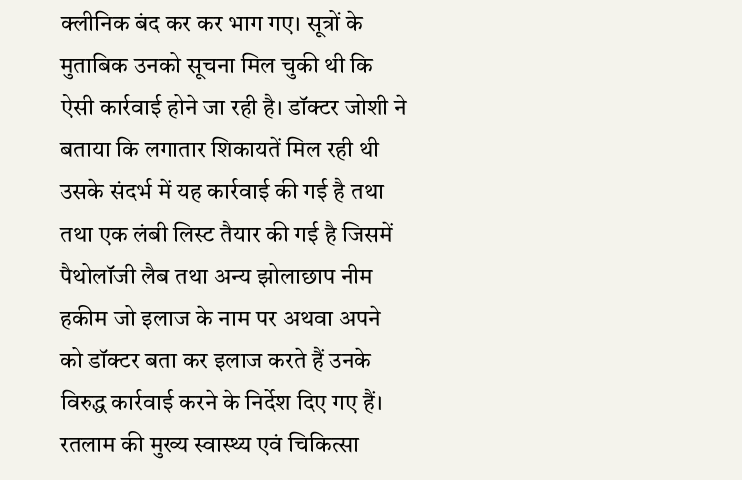क्लीनिक बंद कर कर भाग गए। सूत्रों के मुताबिक उनको सूचना मिल चुकी थी कि ऐसी कार्रवाई होने जा रही है। डॉक्टर जोशी ने बताया कि लगातार शिकायतें मिल रही थी उसके संदर्भ में यह कार्रवाई की गई है तथा तथा एक लंबी लिस्ट तैयार की गई है जिसमें पैथोलॉजी लैब तथा अन्य झोलाछाप नीम हकीम जो इलाज के नाम पर अथवा अपने को डॉक्टर बता कर इलाज करते हैं उनके विरुद्ध कार्रवाई करने के निर्देश दिए गए हैं। रतलाम की मुख्य स्वास्थ्य एवं चिकित्सा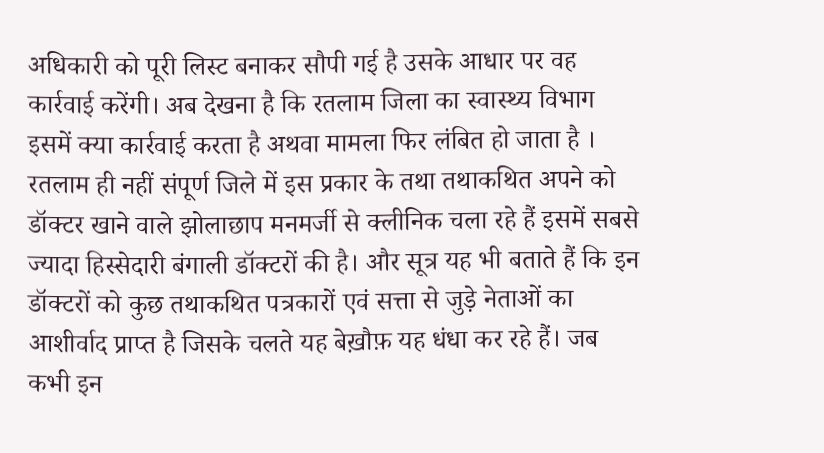अधिकारी को पूरी लिस्ट बनाकर सौपी गई है उसके आधार पर वह कार्रवाई करेंगी। अब देखना है कि रतलाम जिला का स्वास्थ्य विभाग इसमें क्या कार्रवाई करता है अथवा मामला फिर लंबित हो जाता है । रतलाम ही नहीं संपूर्ण जिले में इस प्रकार के तथा तथाकथित अपने को डॉक्टर खाने वाले झोलाछाप मनमर्जी से क्लीनिक चला रहे हैं इसमें सबसे ज्यादा हिस्सेदारी बंगाली डॉक्टरों की है। और सूत्र यह भी बताते हैं कि इन डॉक्टरों को कुछ तथाकथित पत्रकारों एवं सत्ता से जुड़े नेताओं का आशीर्वाद प्राप्त है जिसके चलते यह बेख़ौफ़ यह धंधा कर रहे हैं। जब कभी इन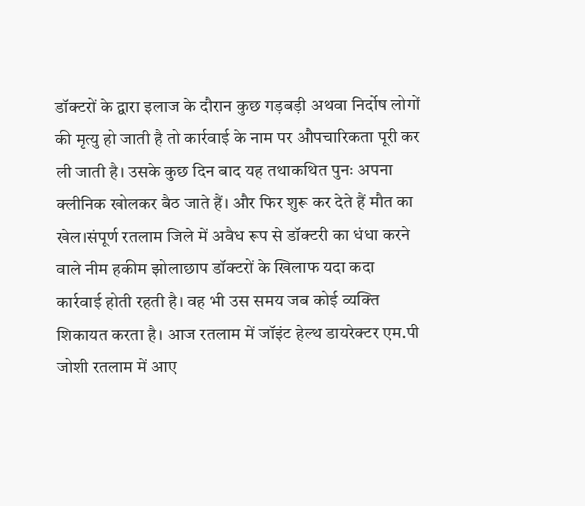डॉक्टरों के द्वारा इलाज के दौरान कुछ गड़बड़ी अथवा निर्दोष लोगों की मृत्यु हो जाती है तो कार्रवाई के नाम पर औपचारिकता पूरी कर ली जाती है। उसके कुछ दिन बाद यह तथाकथित पुनः अपना क्लीनिक खोलकर बैठ जाते हैं। और फिर शुरू कर देते हैं मौत का खेल।संपूर्ण रतलाम जिले में अवैध रूप से डॉक्टरी का धंधा करने वाले नीम हकीम झोलाछाप डॉक्टरों के खिलाफ यदा कदा कार्रवाई होती रहती है। वह भी उस समय जब कोई व्यक्ति शिकायत करता है। आज रतलाम में जॉइंट हेल्थ डायरेक्टर एम.पी जोशी रतलाम में आए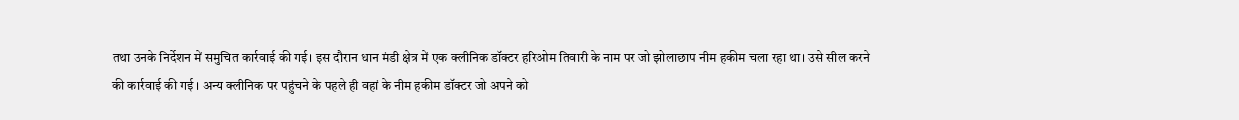तथा उनके निर्देशन में समुचित कार्रवाई की गई। इस दौरान धान मंडी क्षेत्र में एक क्लीनिक डॉक्टर हरिओम तिवारी के नाम पर जो झोलाछाप नीम हकीम चला रहा था। उसे सील करने की कार्रवाई की गई । अन्य क्लीनिक पर पहुंचने के पहले ही वहां के नीम हकीम डॉक्टर जो अपने को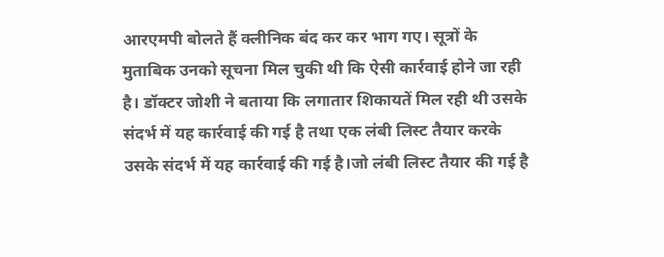आरएमपी बोलते हैं क्लीनिक बंद कर कर भाग गए। सूत्रों के मुताबिक उनको सूचना मिल चुकी थी कि ऐसी कार्रवाई होने जा रही है। डॉक्टर जोशी ने बताया कि लगातार शिकायतें मिल रही थी उसके संदर्भ में यह कार्रवाई की गई है तथा एक लंबी लिस्ट तैयार करके उसके संदर्भ में यह कार्रवाई की गई है।जो लंबी लिस्ट तैयार की गई है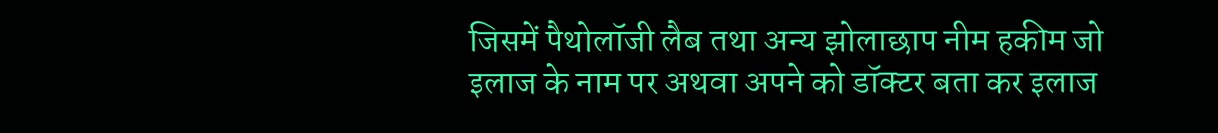जिसमें पैथोलॉजी लैब तथा अन्य झोलाछाप नीम हकीम जो इलाज के नाम पर अथवा अपने को डॉक्टर बता कर इलाज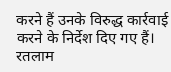करने हैं उनके विरुद्ध कार्रवाई करने के निर्देश दिए गए हैं। रतलाम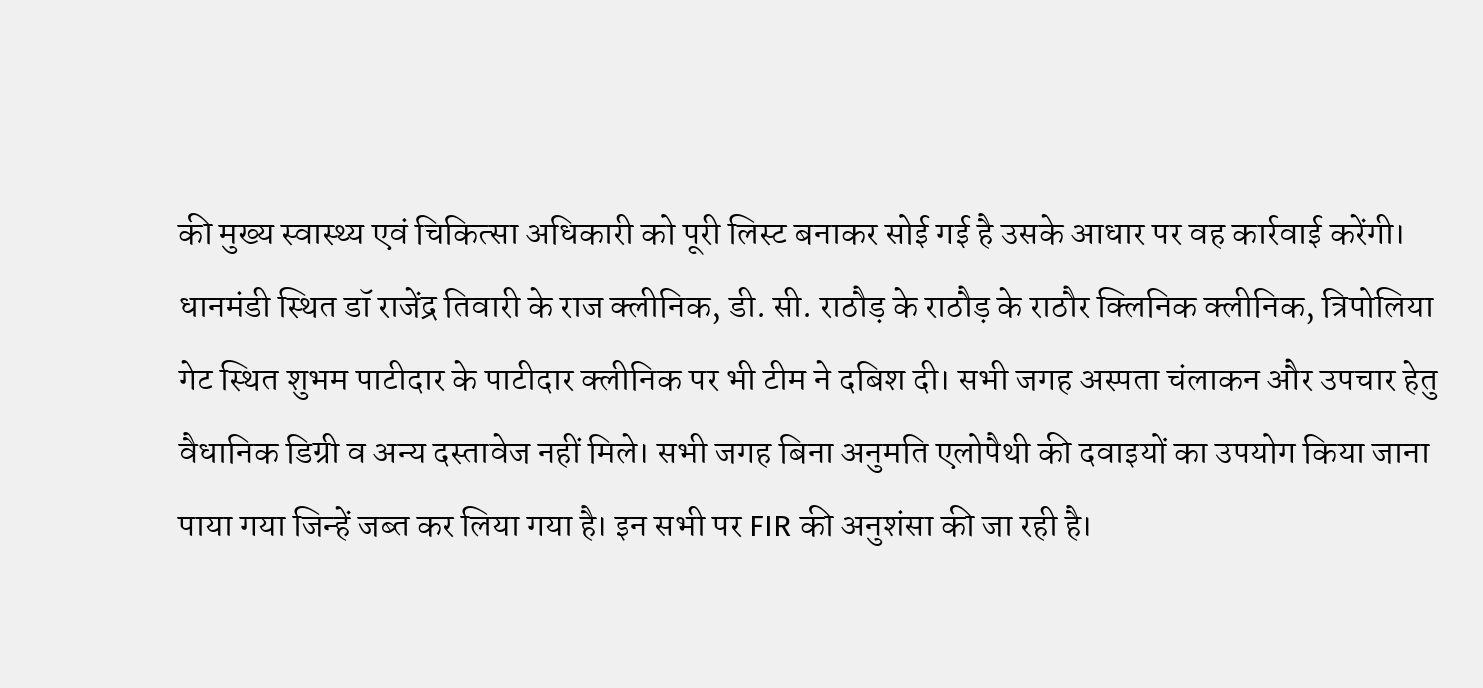की मुख्य स्वास्थ्य एवं चिकित्सा अधिकारी को पूरी लिस्ट बनाकर सोई गई है उसके आधार पर वह कार्रवाई करेंगी।
धानमंडी स्थित डॉ राजेंद्र तिवारी के राज क्लीनिक, डी. सी. राठौड़ के राठौड़ के राठौर क्लिनिक क्लीनिक, त्रिपोलिया गेट स्थित शुभम पाटीदार के पाटीदार क्लीनिक पर भी टीम ने दबिश दी। सभी जगह अस्पता चंलाकन और उपचार हेतु वैधानिक डिग्री व अन्य दस्तावेज नहीं मिले। सभी जगह बिना अनुमति एलोपैथी की दवाइयों का उपयोग किया जाना पाया गया जिन्हें जब्त कर लिया गया है। इन सभी पर FIR की अनुशंसा की जा रही है।